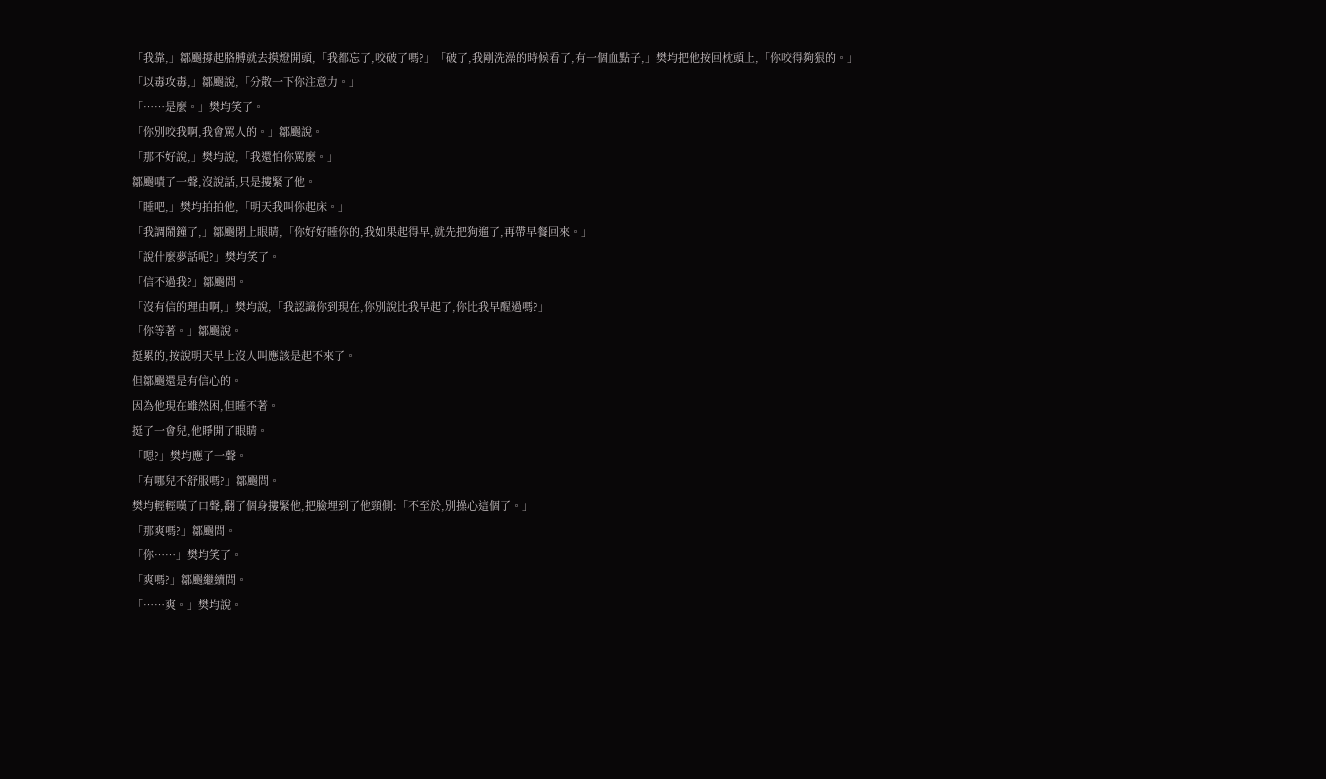「我靠,」鄒颺撐起胳膊就去摸燈開頭,「我都忘了,咬破了嗎?」「破了,我剛洗澡的時候看了,有一個血點子,」樊均把他按回枕頭上,「你咬得夠狠的。」
「以毒攻毒,」鄒颺說,「分散一下你注意力。」
「……是麼。」樊均笑了。
「你別咬我啊,我會罵人的。」鄒颺說。
「那不好說,」樊均說,「我還怕你罵麼。」
鄒颺嘖了一聲,沒說話,只是摟緊了他。
「睡吧,」樊均拍拍他,「明天我叫你起床。」
「我調鬧鐘了,」鄒颺閉上眼睛,「你好好睡你的,我如果起得早,就先把狗遛了,再帶早餐回來。」
「說什麼夢話呢?」樊均笑了。
「信不過我?」鄒颺問。
「沒有信的理由啊,」樊均說,「我認識你到現在,你別說比我早起了,你比我早醒過嗎?」
「你等著。」鄒颺說。
挺累的,按說明天早上沒人叫應該是起不來了。
但鄒颺還是有信心的。
因為他現在雖然困,但睡不著。
挺了一會兒,他睜開了眼睛。
「嗯?」樊均應了一聲。
「有哪兒不舒服嗎?」鄒颺問。
樊均輕輕嘆了口聲,翻了個身摟緊他,把臉埋到了他頸側:「不至於,別操心這個了。」
「那爽嗎?」鄒颺問。
「你……」樊均笑了。
「爽嗎?」鄒颺繼續問。
「……爽。」樊均說。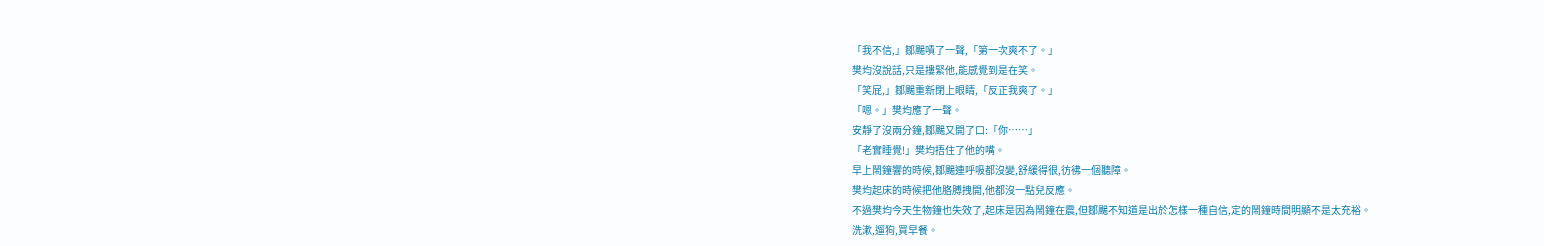「我不信,」鄒颺嘖了一聲,「第一次爽不了。」
樊均沒說話,只是摟緊他,能感覺到是在笑。
「笑屁,」鄒颺重新閉上眼睛,「反正我爽了。」
「嗯。」樊均應了一聲。
安靜了沒兩分鐘,鄒颺又開了口:「你……」
「老實睡覺!」樊均捂住了他的嘴。
早上鬧鐘響的時候,鄒颺連呼吸都沒變,舒緩得很,彷彿一個聽障。
樊均起床的時候把他胳膊拽開,他都沒一點兒反應。
不過樊均今天生物鐘也失效了,起床是因為鬧鐘在震,但鄒颺不知道是出於怎樣一種自信,定的鬧鐘時間明顯不是太充裕。
洗漱,遛狗,買早餐。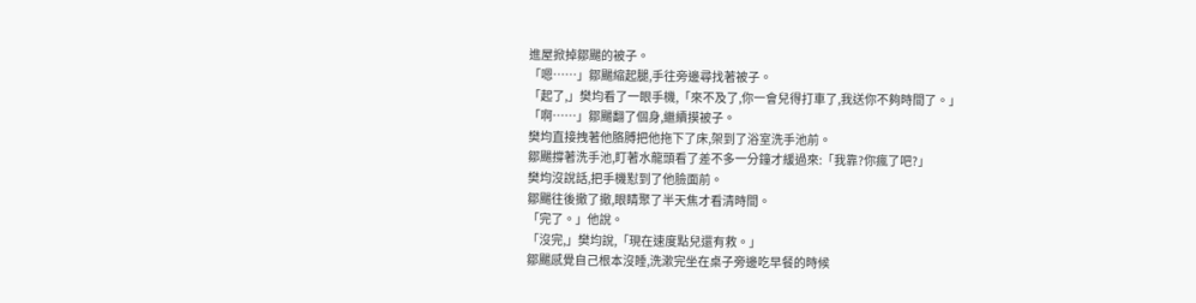進屋掀掉鄒颺的被子。
「嗯……」鄒颺縮起腿,手往旁邊尋找著被子。
「起了,」樊均看了一眼手機,「來不及了,你一會兒得打車了,我送你不夠時間了。」
「啊……」鄒颺翻了個身,繼續摸被子。
樊均直接拽著他胳膊把他拖下了床,架到了浴室洗手池前。
鄒颺撐著洗手池,盯著水龍頭看了差不多一分鐘才緩過來:「我靠?你瘋了吧?」
樊均沒說話,把手機懟到了他臉面前。
鄒颺往後撤了撤,眼睛聚了半天焦才看清時間。
「完了。」他說。
「沒完,」樊均說,「現在速度點兒還有救。」
鄒颺感覺自己根本沒睡,洗漱完坐在桌子旁邊吃早餐的時候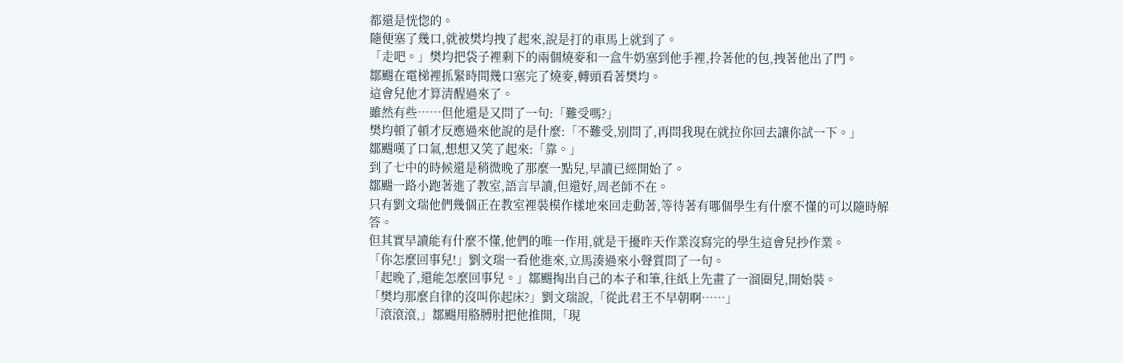都還是恍惚的。
隨便塞了幾口,就被樊均拽了起來,說是打的車馬上就到了。
「走吧。」樊均把袋子裡剩下的兩個燒麥和一盒牛奶塞到他手裡,拎著他的包,拽著他出了門。
鄒颺在電梯裡抓緊時間幾口塞完了燒麥,轉頭看著樊均。
這會兒他才算清醒過來了。
雖然有些……但他還是又問了一句:「難受嗎?」
樊均頓了頓才反應過來他說的是什麼:「不難受,別問了,再問我現在就拉你回去讓你試一下。」
鄒颺嘆了口氣,想想又笑了起來:「靠。」
到了七中的時候還是稍微晚了那麼一點兒,早讀已經開始了。
鄒颺一路小跑著進了教室,語言早讀,但還好,周老師不在。
只有劉文瑞他們幾個正在教室裡裝模作樣地來回走動著,等待著有哪個學生有什麼不懂的可以隨時解答。
但其實早讀能有什麼不懂,他們的唯一作用,就是干擾昨天作業沒寫完的學生這會兒抄作業。
「你怎麼回事兒!」劉文瑞一看他進來,立馬湊過來小聲質問了一句。
「起晚了,還能怎麼回事兒。」鄒颺掏出自己的本子和筆,往紙上先畫了一溜圈兒,開始裝。
「樊均那麼自律的沒叫你起床?」劉文瑞說,「從此君王不早朝啊……」
「滾滾滾,」鄒颺用胳膊肘把他推開,「現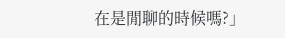在是閒聊的時候嗎?」